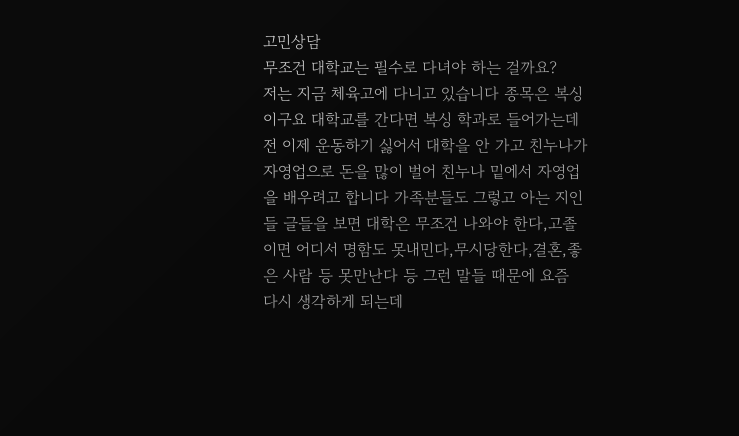고민상담
무조건 대학교는 필수로 다녀야 하는 걸까요?
저는 지금 체육고에 다니고 있습니다 종목은 복싱이구요 대학교를 간다면 복싱 학과로 들어가는데 전 이제 운동하기 싫어서 대학을 안 가고 친누나가 자영업으로 돈을 많이 벌어 친누나 밑에서 자영업을 배우려고 합니다 가족분들도 그렇고 아는 지인들 글들을 보면 대학은 무조건 나와야 한다,고졸이면 어디서 명함도 못내민다,무시당한다,결혼,좋은 사람 등 못만난다 등 그런 말들 때문에 요즘 다시 생각하게 되는데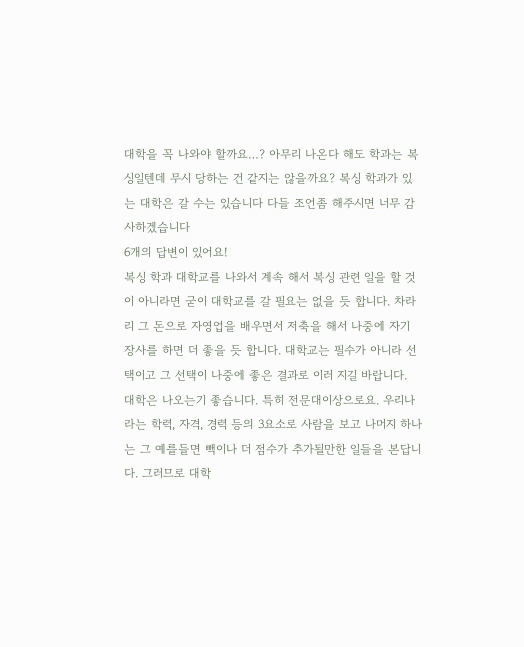대학을 꼭 나와야 할까요…? 아무리 나온다 해도 학과는 복싱일텐데 무시 당하는 건 같지는 않을까요? 복싱 학과가 있는 대학은 갈 수는 있습니다 다들 조언좀 해주시면 너무 감사하겠습니다
6개의 답변이 있어요!
복싱 학과 대학교를 나와서 계속 해서 복싱 관련 일을 할 것이 아니라면 굳이 대학교를 갈 필요는 없을 듯 합니다. 차라리 그 돈으로 자영업을 배우면서 저축을 해서 나중에 자기 장사를 하면 더 좋을 듯 합니다. 대학교는 필수가 아니라 선택이고 그 선택이 나중에 좋은 결과로 이러 지길 바랍니다.
대학은 나오는기 좋습니다. 특히 전문대이상으로요. 우리나라는 학력, 자격, 경력 등의 3요소로 사람을 보고 나머지 하나는 그 예를들면 빽이나 더 점수가 추가될만한 일들을 본답니다. 그러므로 대학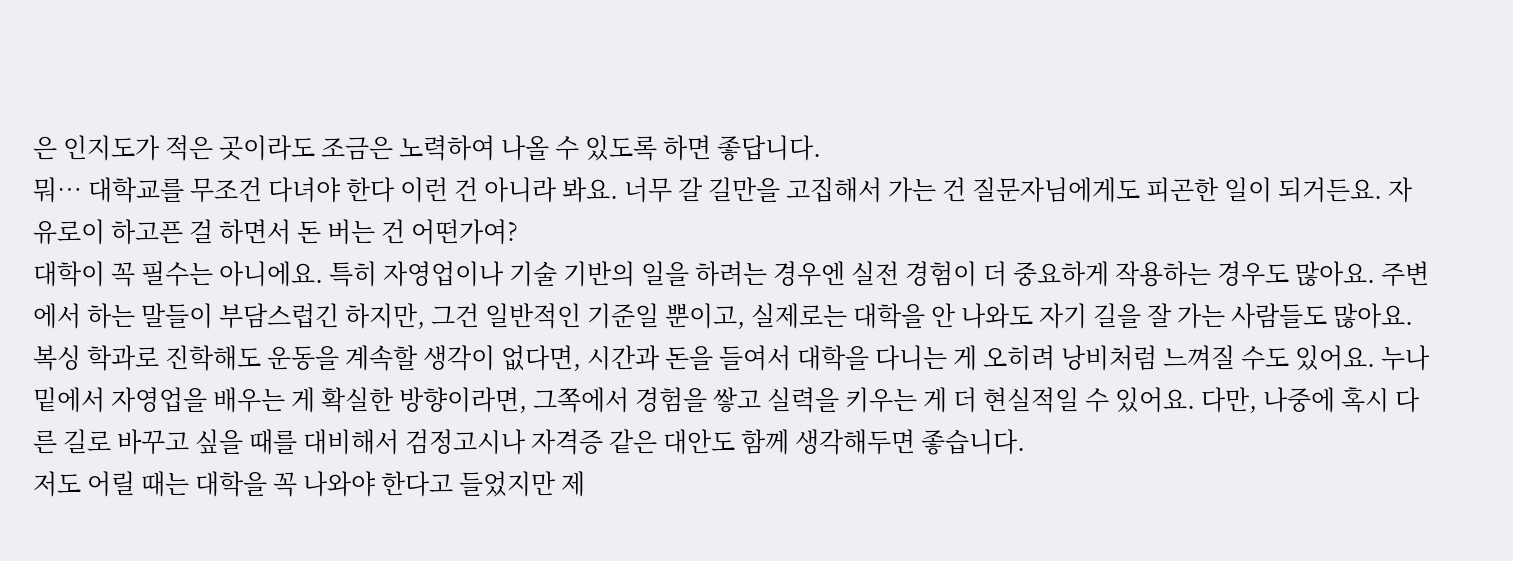은 인지도가 적은 곳이라도 조금은 노력하여 나올 수 있도록 하면 좋답니다.
뭐… 대학교를 무조건 다녀야 한다 이런 건 아니라 봐요. 너무 갈 길만을 고집해서 가는 건 질문자님에게도 피곤한 일이 되거든요. 자유로이 하고픈 걸 하면서 돈 버는 건 어떤가여?
대학이 꼭 필수는 아니에요. 특히 자영업이나 기술 기반의 일을 하려는 경우엔 실전 경험이 더 중요하게 작용하는 경우도 많아요. 주변에서 하는 말들이 부담스럽긴 하지만, 그건 일반적인 기준일 뿐이고, 실제로는 대학을 안 나와도 자기 길을 잘 가는 사람들도 많아요. 복싱 학과로 진학해도 운동을 계속할 생각이 없다면, 시간과 돈을 들여서 대학을 다니는 게 오히려 낭비처럼 느껴질 수도 있어요. 누나 밑에서 자영업을 배우는 게 확실한 방향이라면, 그쪽에서 경험을 쌓고 실력을 키우는 게 더 현실적일 수 있어요. 다만, 나중에 혹시 다른 길로 바꾸고 싶을 때를 대비해서 검정고시나 자격증 같은 대안도 함께 생각해두면 좋습니다.
저도 어릴 때는 대학을 꼭 나와야 한다고 들었지만 제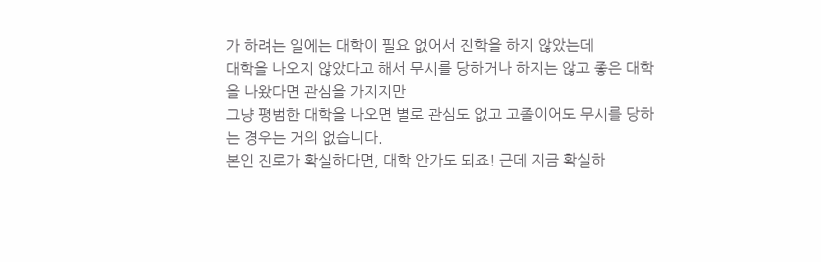가 하려는 일에는 대학이 필요 없어서 진학을 하지 않았는데
대학을 나오지 않았다고 해서 무시를 당하거나 하지는 않고 좋은 대학을 나왔다면 관심을 가지지만
그냥 평범한 대학을 나오면 별로 관심도 없고 고졸이어도 무시를 당하는 경우는 거의 없습니다.
본인 진로가 확실하다면, 대학 안가도 되죠! 근데 지금 확실하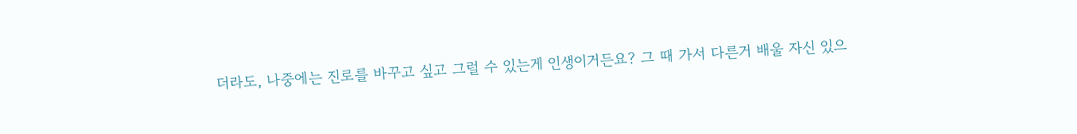더라도, 나중에는 진로를 바꾸고 싶고 그럴 수 있는게 인생이거든요? 그 때 가서 다른거 배울 자신 있으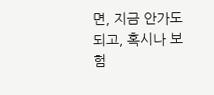면, 지금 안가도 되고, 혹시나 보험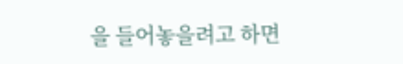을 들어놓을려고 하면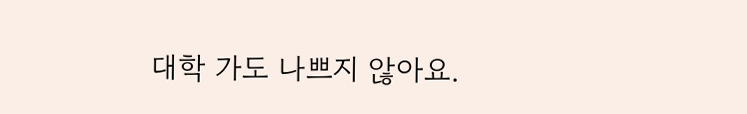대학 가도 나쁘지 않아요.